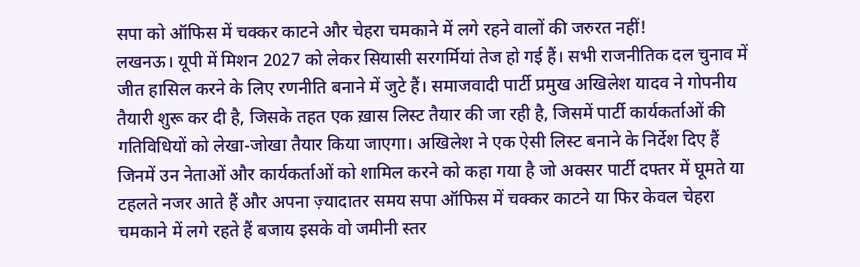सपा को ऑफिस में चक्कर काटने और चेहरा चमकाने में लगे रहने वालों की जरुरत नहीं!
लखनऊ। यूपी में मिशन 2027 को लेकर सियासी सरगर्मियां तेज हो गई हैं। सभी राजनीतिक दल चुनाव में जीत हासिल करने के लिए रणनीति बनाने में जुटे हैं। समाजवादी पार्टी प्रमुख अखिलेश यादव ने गोपनीय तैयारी शुरू कर दी है, जिसके तहत एक ख़ास लिस्ट तैयार की जा रही है, जिसमें पार्टी कार्यकर्ताओं की गतिविधियों को लेखा-जोखा तैयार किया जाएगा। अखिलेश ने एक ऐसी लिस्ट बनाने के निर्देश दिए हैं जिनमें उन नेताओं और कार्यकर्ताओं को शामिल करने को कहा गया है जो अक्सर पार्टी दफ्तर में घूमते या टहलते नजर आते हैं और अपना ज़्यादातर समय सपा ऑफिस में चक्कर काटने या फिर केवल चेहरा चमकाने में लगे रहते हैं बजाय इसके वो जमीनी स्तर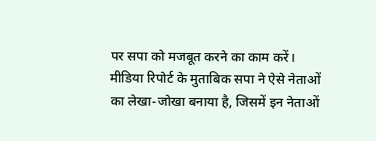पर सपा को मजबूत करने का काम करें।
मीडिया रिपोर्ट के मुताबिक सपा ने ऐसे नेताओं का लेखा-जोखा बनाया है, जिसमें इन नेताओं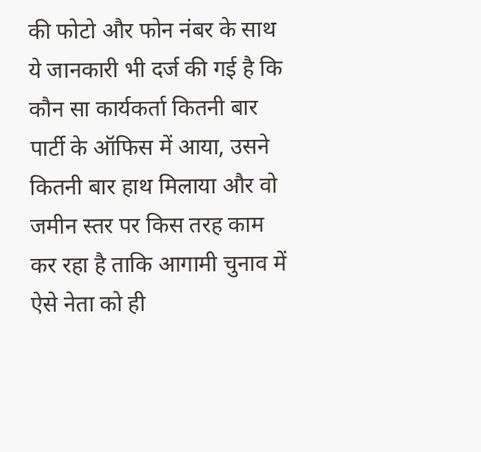की फोटो और फोन नंबर के साथ ये जानकारी भी दर्ज की गई है कि कौन सा कार्यकर्ता कितनी बार पार्टी के ऑफिस में आया, उसने कितनी बार हाथ मिलाया और वो जमीन स्तर पर किस तरह काम कर रहा है ताकि आगामी चुनाव में ऐसे नेता को ही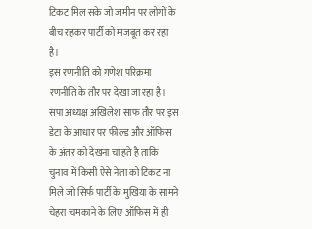टिकट मिल सके जो जमीन पर लोगों के बीच रहकर पार्टी को मजबूत कर रहा है।
इस रणनीति को गणेश परिक्रमा रणनीति के तौर पर देखा जा रहा है। सपा अध्यक्ष अखिलेश साफ तौर पर इस डेटा के आधार पर फील्ड और ऑफिस के अंतर को देखना चाहते है ताकि चुनाव में किसी ऐसे नेता को टिकट ना मिले जो सिर्फ पार्टी के मुखिया के सामने चेहरा चमकाने के लिए ऑफिस में ही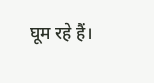घूम रहे हैं।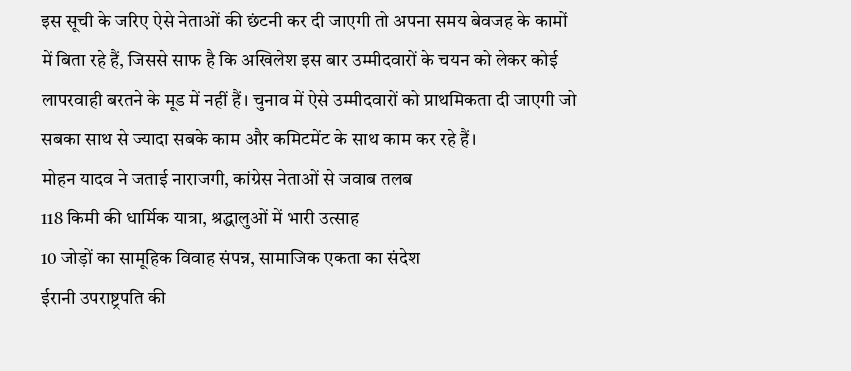इस सूची के जरिए ऐसे नेताओं की छंटनी कर दी जाएगी तो अपना समय बेवजह के कामों में बिता रहे हैं, जिससे साफ है कि अखिलेश इस बार उम्मीदवारों के चयन को लेकर कोई लापरवाही बरतने के मूड में नहीं हैं। चुनाव में ऐसे उम्मीदवारों को प्राथमिकता दी जाएगी जो सबका साथ से ज्यादा सबके काम और कमिटमेंट के साथ काम कर रहे हैं।
मोहन यादव ने जताई नाराजगी, कांग्रेस नेताओं से जवाब तलब
118 किमी की धार्मिक यात्रा, श्रद्धालुओं में भारी उत्साह
10 जोड़ों का सामूहिक विवाह संपन्न, सामाजिक एकता का संदेश
ईरानी उपराष्ट्रपति की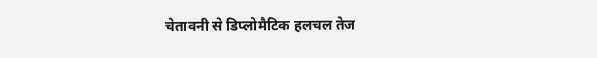चेतावनी से डिप्लोमैटिक हलचल तेज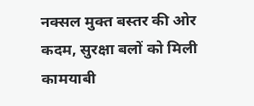नक्सल मुक्त बस्तर की ओर कदम, सुरक्षा बलों को मिली कामयाबी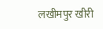लखीमपुर खीरी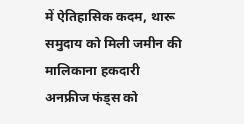में ऐतिहासिक कदम, थारू समुदाय को मिली जमीन की मालिकाना हकदारी
अनफ्रीज फंड्स को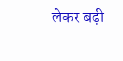लेकर बढ़ी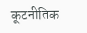कूटनीतिक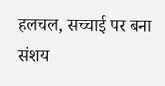हलचल, सच्चाई पर बना संशय